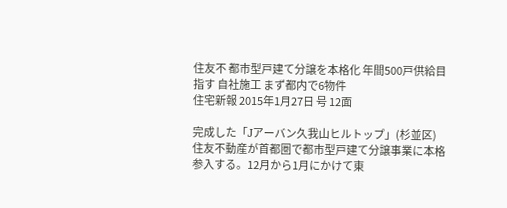住友不 都市型戸建て分譲を本格化 年間500戸供給目指す 自社施工 まず都内で6物件
住宅新報 2015年1月27日 号 12面

完成した「Jアーバン久我山ヒルトップ」(杉並区)
住友不動産が首都圏で都市型戸建て分譲事業に本格参入する。12月から1月にかけて東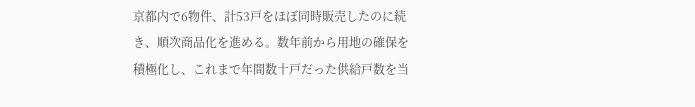京都内で6物件、計53戸をほぼ同時販売したのに続き、順次商品化を進める。数年前から用地の確保を積極化し、これまで年間数十戸だった供給戸数を当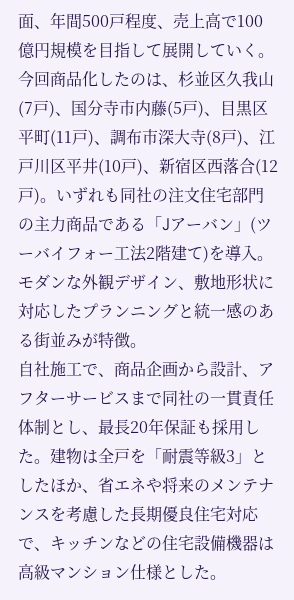面、年間500戸程度、売上高で100億円規模を目指して展開していく。
今回商品化したのは、杉並区久我山(7戸)、国分寺市内藤(5戸)、目黒区平町(11戸)、調布市深大寺(8戸)、江戸川区平井(10戸)、新宿区西落合(12戸)。いずれも同社の注文住宅部門の主力商品である「Jアーバン」(ツーバイフォー工法2階建て)を導入。モダンな外観デザイン、敷地形状に対応したプランニングと統一感のある街並みが特徴。
自社施工で、商品企画から設計、アフターサービスまで同社の一貫責任体制とし、最長20年保証も採用した。建物は全戸を「耐震等級3」としたほか、省エネや将来のメンテナンスを考慮した長期優良住宅対応で、キッチンなどの住宅設備機器は高級マンション仕様とした。